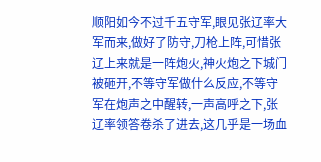顺阳如今不过千五守军,眼见张辽率大军而来,做好了防守,刀枪上阵,可惜张辽上来就是一阵炮火,神火炮之下城门被砸开,不等守军做什么反应,不等守军在炮声之中醒转,一声高呼之下,张辽率领答卷杀了进去,这几乎是一场血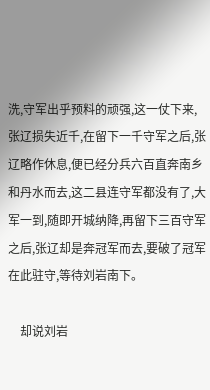洗,守军出乎预料的顽强,这一仗下来,张辽损失近千,在留下一千守军之后,张辽略作休息,便已经分兵六百直奔南乡和丹水而去,这二县连守军都没有了,大军一到,随即开城纳降,再留下三百守军之后,张辽却是奔冠军而去,要破了冠军在此驻守,等待刘岩南下。

    却说刘岩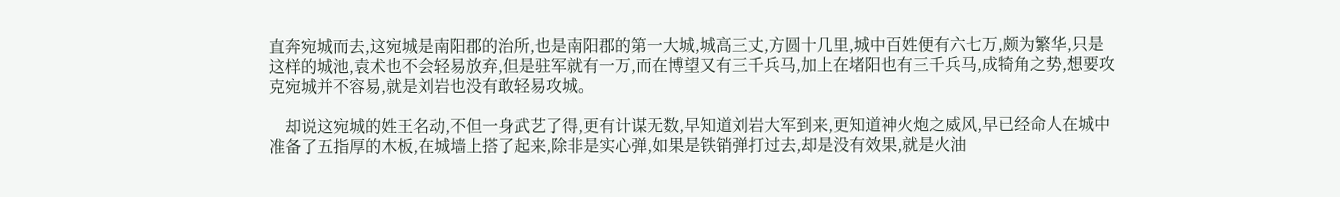直奔宛城而去,这宛城是南阳郡的治所,也是南阳郡的第一大城,城高三丈,方圆十几里,城中百姓便有六七万,颇为繁华,只是这样的城池,袁术也不会轻易放弃,但是驻军就有一万,而在博望又有三千兵马,加上在堵阳也有三千兵马,成犄角之势,想要攻克宛城并不容易,就是刘岩也没有敢轻易攻城。

    却说这宛城的姓王名动,不但一身武艺了得,更有计谋无数,早知道刘岩大军到来,更知道神火炮之威风,早已经命人在城中准备了五指厚的木板,在城墙上搭了起来,除非是实心弹,如果是铁销弹打过去,却是没有效果,就是火油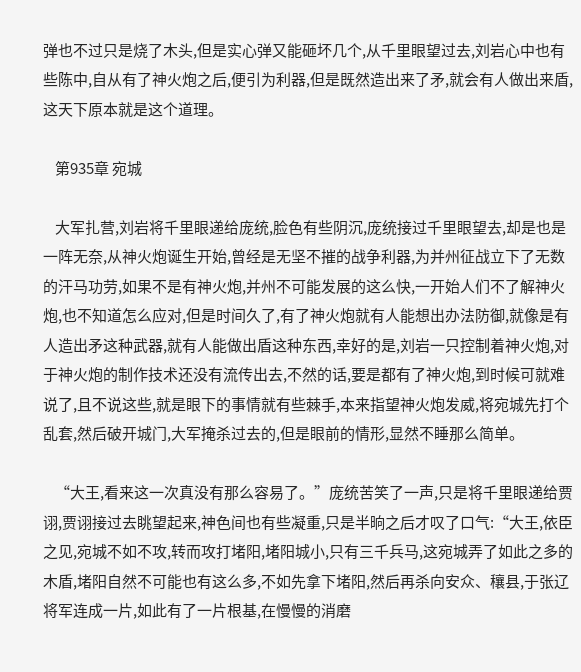弹也不过只是烧了木头,但是实心弹又能砸坏几个,从千里眼望过去,刘岩心中也有些陈中,自从有了神火炮之后,便引为利器,但是既然造出来了矛,就会有人做出来盾,这天下原本就是这个道理。

    第935章 宛城

    大军扎营,刘岩将千里眼递给庞统,脸色有些阴沉,庞统接过千里眼望去,却是也是一阵无奈,从神火炮诞生开始,曾经是无坚不摧的战争利器,为并州征战立下了无数的汗马功劳,如果不是有神火炮,并州不可能发展的这么快,一开始人们不了解神火炮,也不知道怎么应对,但是时间久了,有了神火炮就有人能想出办法防御,就像是有人造出矛这种武器,就有人能做出盾这种东西,幸好的是,刘岩一只控制着神火炮,对于神火炮的制作技术还没有流传出去,不然的话,要是都有了神火炮,到时候可就难说了,且不说这些,就是眼下的事情就有些棘手,本来指望神火炮发威,将宛城先打个乱套,然后破开城门,大军掩杀过去的,但是眼前的情形,显然不睡那么简单。

    “大王,看来这一次真没有那么容易了。”庞统苦笑了一声,只是将千里眼递给贾诩,贾诩接过去眺望起来,神色间也有些凝重,只是半晌之后才叹了口气:“大王,依臣之见,宛城不如不攻,转而攻打堵阳,堵阳城小,只有三千兵马,这宛城弄了如此之多的木盾,堵阳自然不可能也有这么多,不如先拿下堵阳,然后再杀向安众、穰县,于张辽将军连成一片,如此有了一片根基,在慢慢的消磨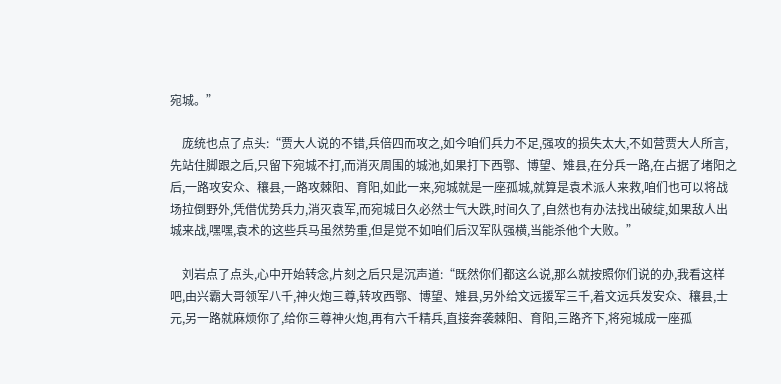宛城。”

    庞统也点了点头:“贾大人说的不错,兵倍四而攻之,如今咱们兵力不足,强攻的损失太大,不如营贾大人所言,先站住脚跟之后,只留下宛城不打,而消灭周围的城池,如果打下西鄂、博望、雉县,在分兵一路,在占据了堵阳之后,一路攻安众、穰县,一路攻棘阳、育阳,如此一来,宛城就是一座孤城,就算是袁术派人来救,咱们也可以将战场拉倒野外,凭借优势兵力,消灭袁军,而宛城日久必然士气大跌,时间久了,自然也有办法找出破绽,如果敌人出城来战,嘿嘿,袁术的这些兵马虽然势重,但是觉不如咱们后汉军队强横,当能杀他个大败。”

    刘岩点了点头,心中开始转念,片刻之后只是沉声道:“既然你们都这么说,那么就按照你们说的办,我看这样吧,由兴霸大哥领军八千,神火炮三尊,转攻西鄂、博望、雉县,另外给文远援军三千,着文远兵发安众、穰县,士元,另一路就麻烦你了,给你三尊神火炮,再有六千精兵,直接奔袭棘阳、育阳,三路齐下,将宛城成一座孤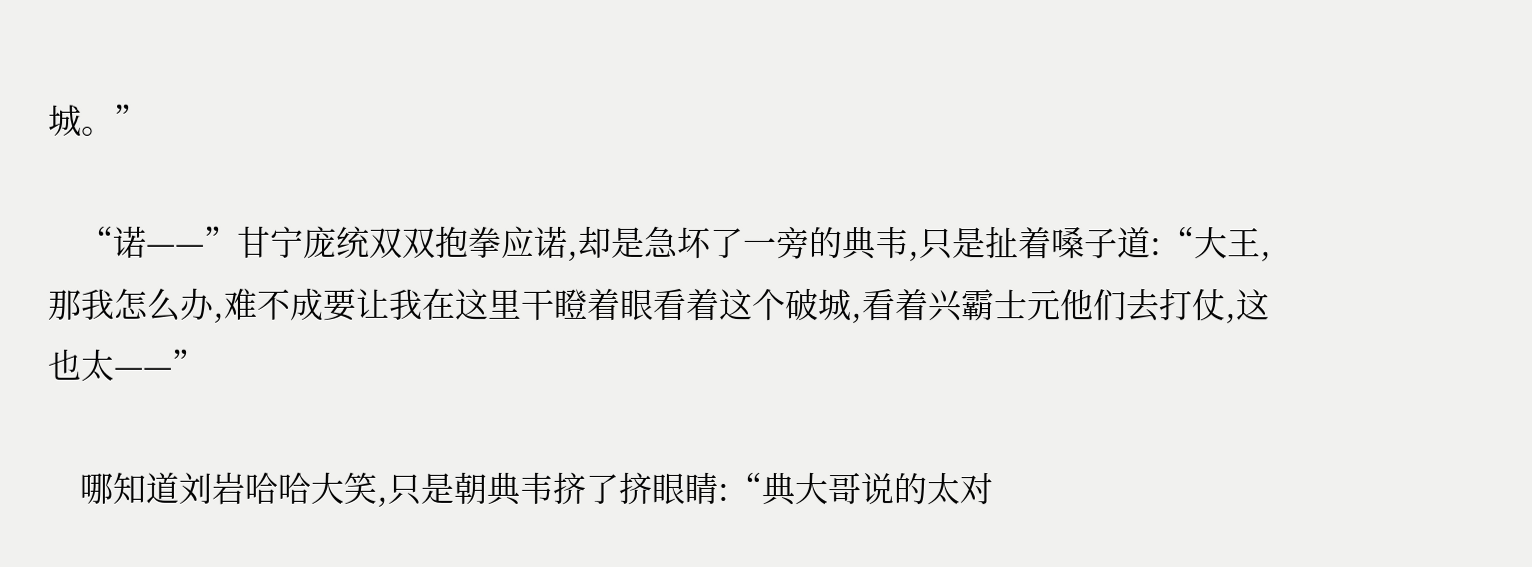城。”

    “诺——”甘宁庞统双双抱拳应诺,却是急坏了一旁的典韦,只是扯着嗓子道:“大王,那我怎么办,难不成要让我在这里干瞪着眼看着这个破城,看着兴霸士元他们去打仗,这也太——”

    哪知道刘岩哈哈大笑,只是朝典韦挤了挤眼睛:“典大哥说的太对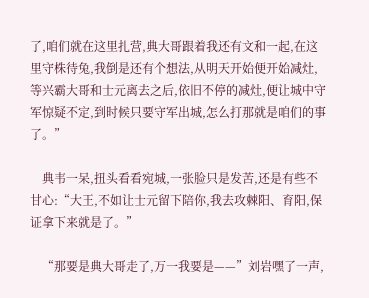了,咱们就在这里扎营,典大哥跟着我还有文和一起,在这里守株待兔,我倒是还有个想法,从明天开始便开始减灶,等兴霸大哥和士元离去之后,依旧不停的减灶,便让城中守军惊疑不定,到时候只要守军出城,怎么打那就是咱们的事了。”

    典韦一呆,扭头看看宛城,一张脸只是发苦,还是有些不甘心:“大王,不如让士元留下陪你,我去攻棘阳、育阳,保证拿下来就是了。”

    “那要是典大哥走了,万一我要是——”刘岩嘿了一声,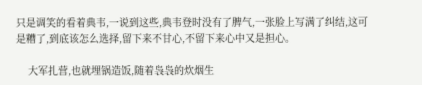只是调笑的看着典韦,一说到这些,典韦登时没有了脾气,一张脸上写满了纠结,这可是糟了,到底该怎么选择,留下来不甘心,不留下来心中又是担心。

    大军扎营,也就埋锅造饭,随着袅袅的炊烟生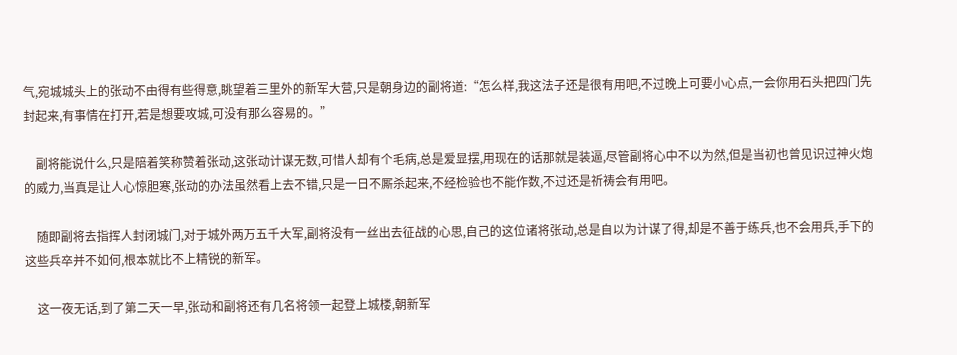气,宛城城头上的张动不由得有些得意,眺望着三里外的新军大营,只是朝身边的副将道:“怎么样,我这法子还是很有用吧,不过晚上可要小心点,一会你用石头把四门先封起来,有事情在打开,若是想要攻城,可没有那么容易的。”

    副将能说什么,只是陪着笑称赞着张动,这张动计谋无数,可惜人却有个毛病,总是爱显摆,用现在的话那就是装逼,尽管副将心中不以为然,但是当初也曾见识过神火炮的威力,当真是让人心惊胆寒,张动的办法虽然看上去不错,只是一日不厮杀起来,不经检验也不能作数,不过还是祈祷会有用吧。

    随即副将去指挥人封闭城门,对于城外两万五千大军,副将没有一丝出去征战的心思,自己的这位诸将张动,总是自以为计谋了得,却是不善于练兵,也不会用兵,手下的这些兵卒并不如何,根本就比不上精锐的新军。

    这一夜无话,到了第二天一早,张动和副将还有几名将领一起登上城楼,朝新军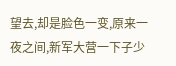望去,却是脸色一变,原来一夜之间,新军大营一下子少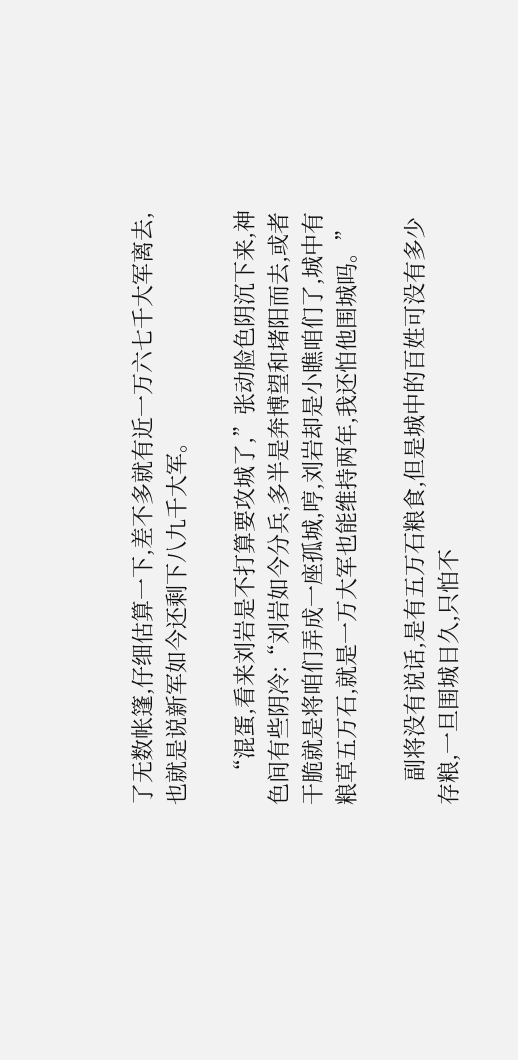了无数帐篷,仔细估算一下,差不多就有近一万六七千大军离去,也就是说新军如今还剩下八九千大军。

    “混蛋,看来刘岩是不打算要攻城了,”张动脸色阴沉下来,神色间有些阴冷:“刘岩如今分兵,多半是奔博望和堵阳而去,或者干脆就是将咱们弄成一座孤城,哼,刘岩却是小瞧咱们了,城中有粮草五万石,就是一万大军也能维持两年,我还怕他围城吗。”

    副将没有说话,是有五万石粮食,但是城中的百姓可没有多少存粮,一旦围城日久,只怕不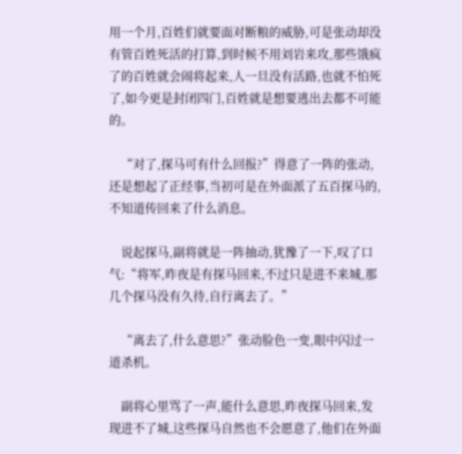用一个月,百姓们就要面对断粮的威胁,可是张动却没有管百姓死活的打算,到时候不用刘岩来攻,那些饿疯了的百姓就会闹将起来,人一旦没有活路,也就不怕死了,如今更是封闭四门,百姓就是想要逃出去都不可能的。

    “对了,探马可有什么回报?”得意了一阵的张动,还是想起了正经事,当初可是在外面派了五百探马的,不知道传回来了什么消息。

    说起探马,副将就是一阵抽动,犹豫了一下,叹了口气:“将军,昨夜是有探马回来,不过只是进不来城,那几个探马没有久待,自行离去了。”

    “离去了,什么意思?”张动脸色一变,眼中闪过一道杀机。

    副将心里骂了一声,能什么意思,昨夜探马回来,发现进不了城,这些探马自然也不会愿意了,他们在外面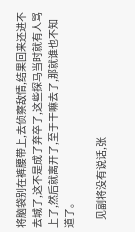将脑袋别在裤腰带上,去侦察敌情,结果回来还进不去城了,这不是成了弃卒了,这些探马当时就有人骂上了,然后就离开了,至于干嘛去了,那就谁也不知道了。

    见副将没有说话,张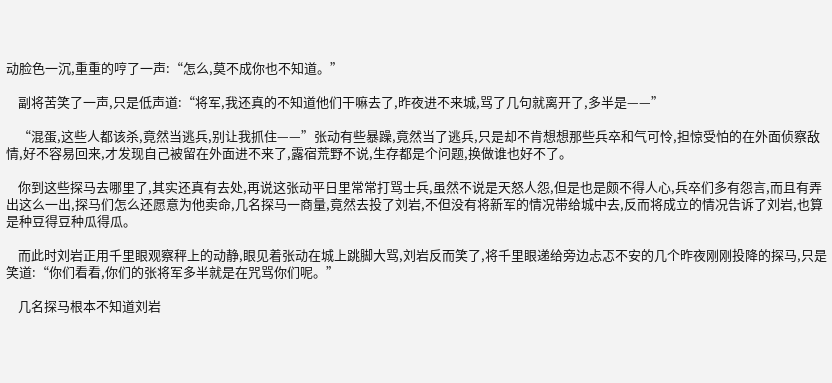动脸色一沉,重重的哼了一声:“怎么,莫不成你也不知道。”

    副将苦笑了一声,只是低声道:“将军,我还真的不知道他们干嘛去了,昨夜进不来城,骂了几句就离开了,多半是——”

    “混蛋,这些人都该杀,竟然当逃兵,别让我抓住——”张动有些暴躁,竟然当了逃兵,只是却不肯想想那些兵卒和气可怜,担惊受怕的在外面侦察敌情,好不容易回来,才发现自己被留在外面进不来了,露宿荒野不说,生存都是个问题,换做谁也好不了。

    你到这些探马去哪里了,其实还真有去处,再说这张动平日里常常打骂士兵,虽然不说是天怒人怨,但是也是颇不得人心,兵卒们多有怨言,而且有弄出这么一出,探马们怎么还愿意为他卖命,几名探马一商量,竟然去投了刘岩,不但没有将新军的情况带给城中去,反而将成立的情况告诉了刘岩,也算是种豆得豆种瓜得瓜。

    而此时刘岩正用千里眼观察秤上的动静,眼见着张动在城上跳脚大骂,刘岩反而笑了,将千里眼递给旁边忐忑不安的几个昨夜刚刚投降的探马,只是笑道:“你们看看,你们的张将军多半就是在咒骂你们呢。”

    几名探马根本不知道刘岩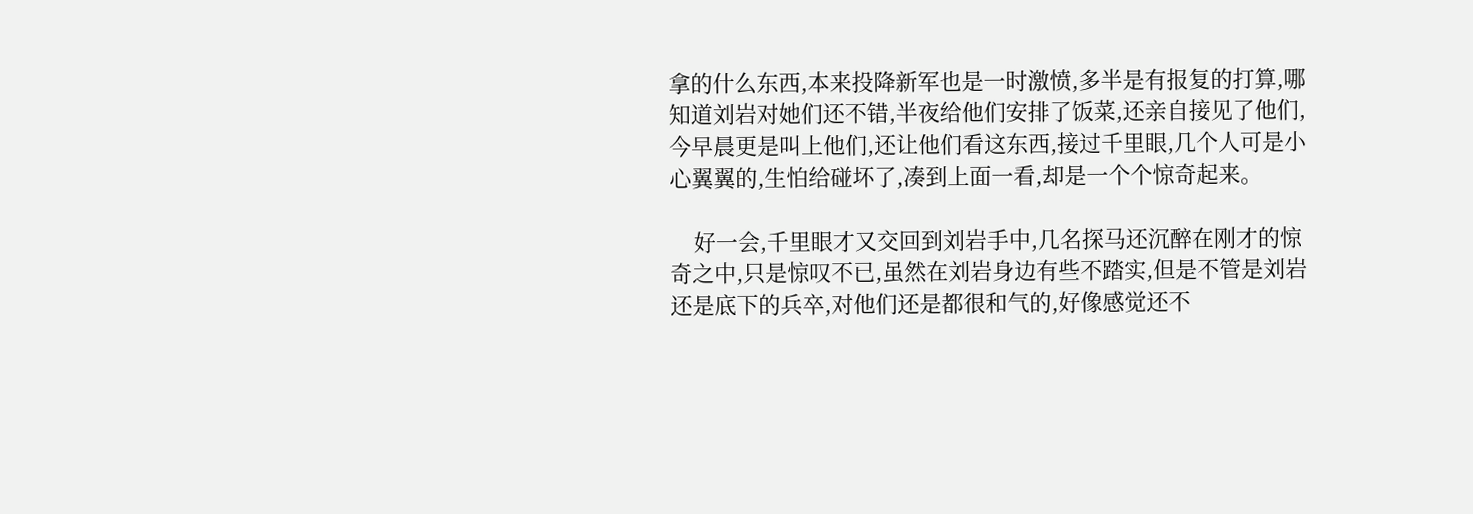拿的什么东西,本来投降新军也是一时激愤,多半是有报复的打算,哪知道刘岩对她们还不错,半夜给他们安排了饭菜,还亲自接见了他们,今早晨更是叫上他们,还让他们看这东西,接过千里眼,几个人可是小心翼翼的,生怕给碰坏了,凑到上面一看,却是一个个惊奇起来。

    好一会,千里眼才又交回到刘岩手中,几名探马还沉醉在刚才的惊奇之中,只是惊叹不已,虽然在刘岩身边有些不踏实,但是不管是刘岩还是底下的兵卒,对他们还是都很和气的,好像感觉还不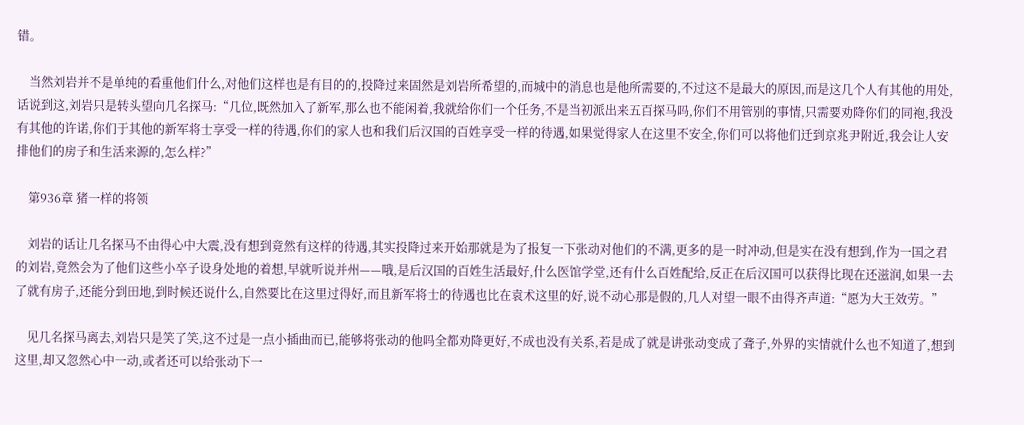错。

    当然刘岩并不是单纯的看重他们什么,对他们这样也是有目的的,投降过来固然是刘岩所希望的,而城中的消息也是他所需要的,不过这不是最大的原因,而是这几个人有其他的用处,话说到这,刘岩只是转头望向几名探马:“几位,既然加入了新军,那么也不能闲着,我就给你们一个任务,不是当初派出来五百探马吗,你们不用管别的事情,只需要劝降你们的同袍,我没有其他的许诺,你们于其他的新军将士享受一样的待遇,你们的家人也和我们后汉国的百姓享受一样的待遇,如果觉得家人在这里不安全,你们可以将他们迁到京兆尹附近,我会让人安排他们的房子和生活来源的,怎么样?”

    第936章 猪一样的将领

    刘岩的话让几名探马不由得心中大震,没有想到竟然有这样的待遇,其实投降过来开始那就是为了报复一下张动对他们的不满,更多的是一时冲动,但是实在没有想到,作为一国之君的刘岩,竟然会为了他们这些小卒子设身处地的着想,早就听说并州——哦,是后汉国的百姓生活最好,什么医馆学堂,还有什么百姓配给,反正在后汉国可以获得比现在还滋润,如果一去了就有房子,还能分到田地,到时候还说什么,自然要比在这里过得好,而且新军将士的待遇也比在袁术这里的好,说不动心那是假的,几人对望一眼不由得齐声道:“愿为大王效劳。”

    见几名探马离去,刘岩只是笑了笑,这不过是一点小插曲而已,能够将张动的他吗全都劝降更好,不成也没有关系,若是成了就是讲张动变成了聋子,外界的实情就什么也不知道了,想到这里,却又忽然心中一动,或者还可以给张动下一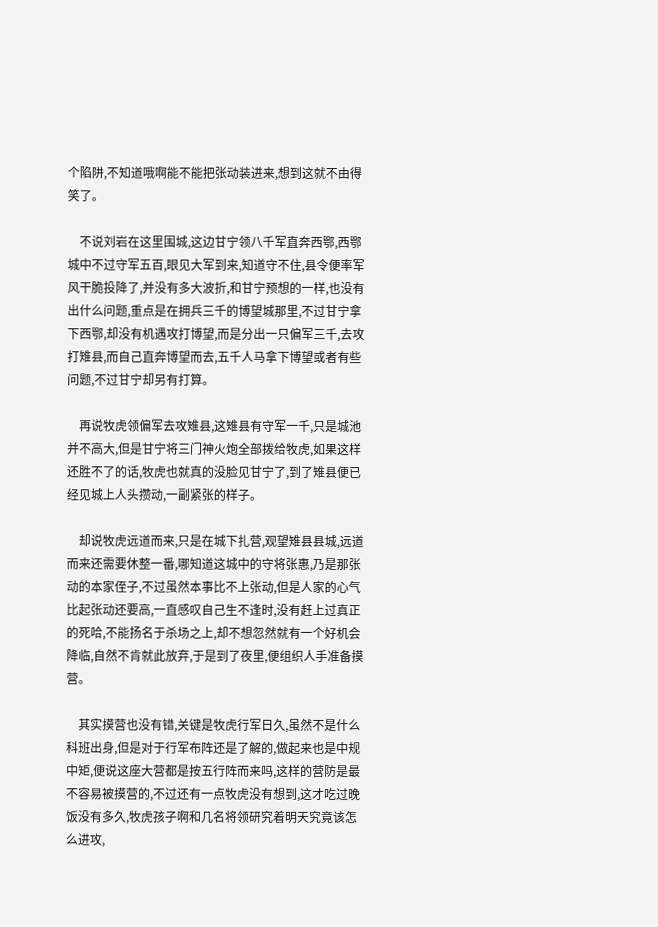个陷阱,不知道哦啊能不能把张动装进来,想到这就不由得笑了。

    不说刘岩在这里围城,这边甘宁领八千军直奔西鄂,西鄂城中不过守军五百,眼见大军到来,知道守不住,县令便率军风干脆投降了,并没有多大波折,和甘宁预想的一样,也没有出什么问题,重点是在拥兵三千的博望城那里,不过甘宁拿下西鄂,却没有机遇攻打博望,而是分出一只偏军三千,去攻打雉县,而自己直奔博望而去,五千人马拿下博望或者有些问题,不过甘宁却另有打算。

    再说牧虎领偏军去攻雉县,这雉县有守军一千,只是城池并不高大,但是甘宁将三门神火炮全部拨给牧虎,如果这样还胜不了的话,牧虎也就真的没脸见甘宁了,到了雉县便已经见城上人头攒动,一副紧张的样子。

    却说牧虎远道而来,只是在城下扎营,观望雉县县城,远道而来还需要休整一番,哪知道这城中的守将张惠,乃是那张动的本家侄子,不过虽然本事比不上张动,但是人家的心气比起张动还要高,一直感叹自己生不逢时,没有赶上过真正的死哈,不能扬名于杀场之上,却不想忽然就有一个好机会降临,自然不肯就此放弃,于是到了夜里,便组织人手准备摸营。

    其实摸营也没有错,关键是牧虎行军日久,虽然不是什么科班出身,但是对于行军布阵还是了解的,做起来也是中规中矩,便说这座大营都是按五行阵而来吗,这样的营防是最不容易被摸营的,不过还有一点牧虎没有想到,这才吃过晚饭没有多久,牧虎孩子啊和几名将领研究着明天究竟该怎么进攻,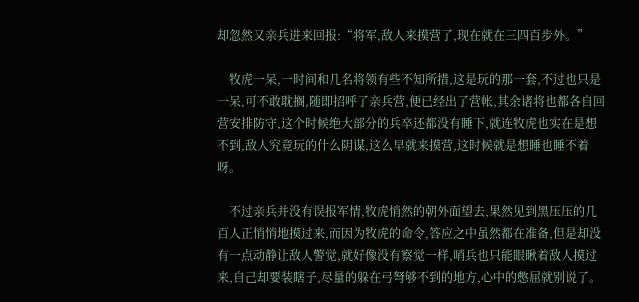却忽然又亲兵进来回报:“将军,敌人来摸营了,现在就在三四百步外。”

    牧虎一呆,一时间和几名将领有些不知所措,这是玩的那一套,不过也只是一呆,可不敢耽搁,随即招呼了亲兵营,便已经出了营帐,其余诸将也都各自回营安排防守,这个时候绝大部分的兵卒还都没有睡下,就连牧虎也实在是想不到,敌人究竟玩的什么阴谋,这么早就来摸营,这时候就是想睡也睡不着呀。

    不过亲兵并没有误报军情,牧虎悄然的朝外面望去,果然见到黑压压的几百人正悄悄地摸过来,而因为牧虎的命令,答应之中虽然都在准备,但是却没有一点动静让敌人警觉,就好像没有察觉一样,哨兵也只能眼瞅着敌人摸过来,自己却要装瞎子,尽量的躲在弓弩够不到的地方,心中的憋屈就别说了。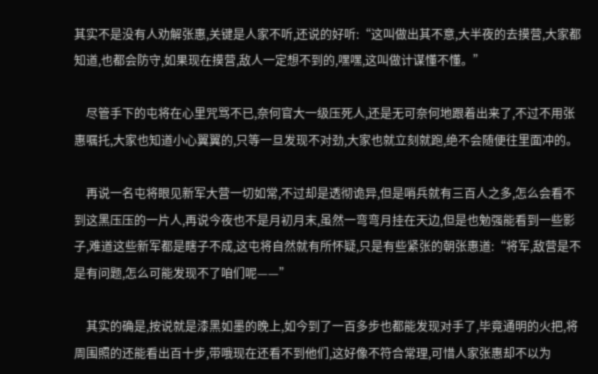其实不是没有人劝解张惠,关键是人家不听,还说的好听:“这叫做出其不意,大半夜的去摸营,大家都知道,也都会防守,如果现在摸营,敌人一定想不到的,嘿嘿,这叫做计谋懂不懂。”

    尽管手下的屯将在心里咒骂不已,奈何官大一级压死人,还是无可奈何地跟着出来了,不过不用张惠嘱托,大家也知道小心翼翼的,只等一旦发现不对劲,大家也就立刻就跑,绝不会随便往里面冲的。

    再说一名屯将眼见新军大营一切如常,不过却是透彻诡异,但是哨兵就有三百人之多,怎么会看不到这黑压压的一片人,再说今夜也不是月初月末,虽然一弯弯月挂在天边,但是也勉强能看到一些影子,难道这些新军都是瞎子不成,这屯将自然就有所怀疑,只是有些紧张的朝张惠道:“将军,敌营是不是有问题,怎么可能发现不了咱们呢——”

    其实的确是,按说就是漆黑如墨的晚上,如今到了一百多步也都能发现对手了,毕竟通明的火把,将周围照的还能看出百十步,带哦现在还看不到他们,这好像不符合常理,可惜人家张惠却不以为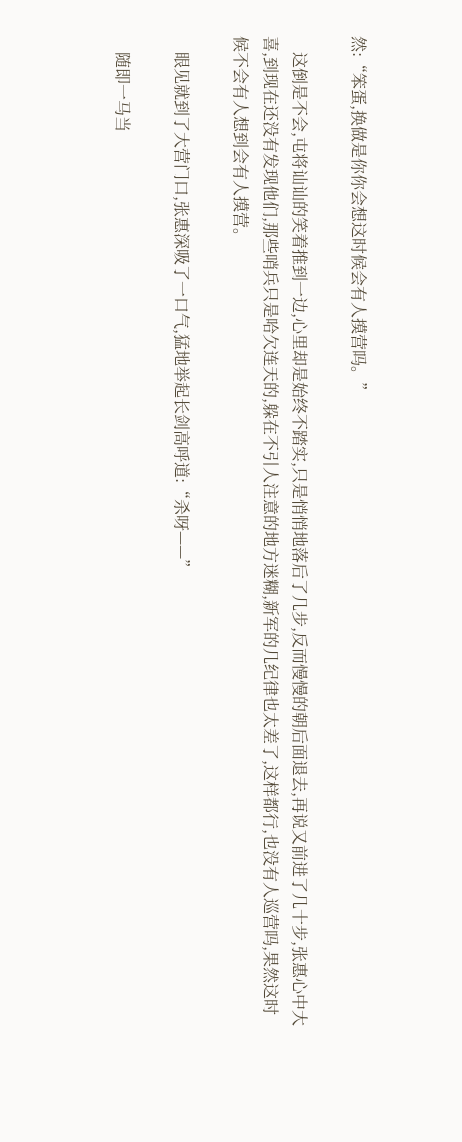然:“笨蛋,换做是你你会想这时候会有人摸营吗。”

    这倒是不会,屯将讪讪的笑着推到一边,心里却是始终不踏实,只是悄悄地落后了几步,反而慢慢的朝后面退去,再说又前进了几十步,张惠心中大喜,到现在还没有发现他们,那些哨兵只是哈欠连天的,躲在不引人注意的地方迷糊,新军的几纪律也太差了,这样都行,也没有人巡营吗,果然这时候不会有人想到会有人摸营。

    眼见就到了大营门口,张惠深吸了一口气,猛地举起长剑高呼道:“杀呀——”

    随即一马当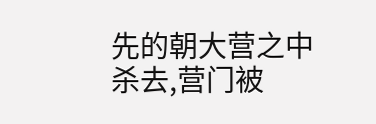先的朝大营之中杀去,营门被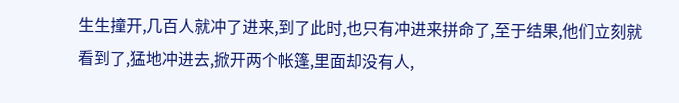生生撞开,几百人就冲了进来,到了此时,也只有冲进来拼命了,至于结果,他们立刻就看到了,猛地冲进去,掀开两个帐篷,里面却没有人,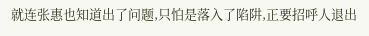就连张惠也知道出了问题,只怕是落入了陷阱,正要招呼人退出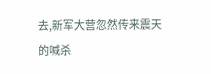去,新军大营忽然传来震天的喊杀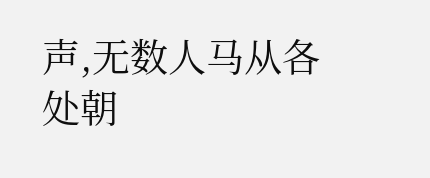声,无数人马从各处朝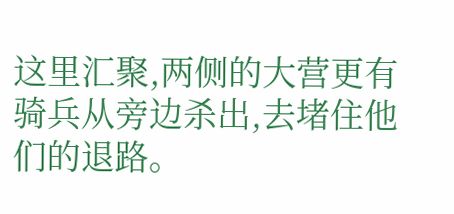这里汇聚,两侧的大营更有骑兵从旁边杀出,去堵住他们的退路。